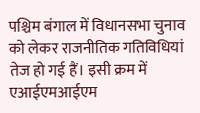पश्चिम बंगाल में विधानसभा चुनाव को लेकर राजनीतिक गतिविधियां तेज हो गई हैं। इसी क्रम में एआईएमआईएम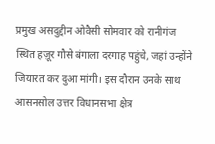प्रमुख असदुद्दीन ओवैसी सोमवार को रानीगंज स्थित हज़ूर गौसे बंगाला दरगाह पहुंचे, जहां उन्होंने जियारत कर दुआ मांगी। इस दौरान उनके साथ आसनसोल उत्तर विधानसभा क्षेत्र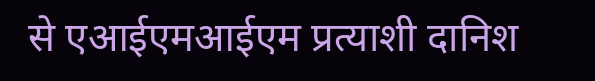से एआईएमआईएम प्रत्याशी दानिश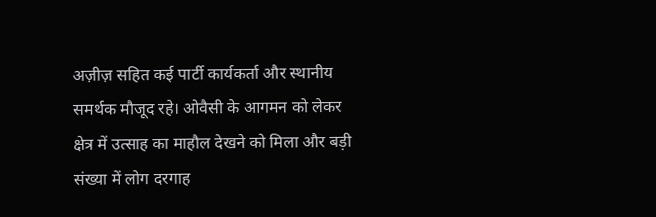अज़ीज़ सहित कई पार्टी कार्यकर्ता और स्थानीय समर्थक मौजूद रहे। ओवैसी के आगमन को लेकर क्षेत्र में उत्साह का माहौल देखने को मिला और बड़ी संख्या में लोग दरगाह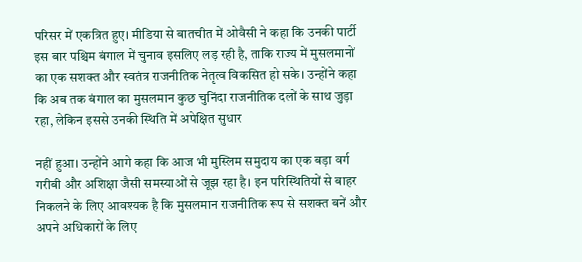परिसर में एकत्रित हुए। मीडिया से बातचीत में ओवैसी ने कहा कि उनकी पार्टी इस बार पश्चिम बंगाल में चुनाव इसलिए लड़ रही है, ताकि राज्य में मुसलमानों का एक सशक्त और स्वतंत्र राजनीतिक नेतृत्व विकसित हो सके। उन्होंने कहा कि अब तक बंगाल का मुसलमान कुछ चुनिंदा राजनीतिक दलों के साथ जुड़ा रहा, लेकिन इससे उनकी स्थिति में अपेक्षित सुधार

नहीं हुआ। उन्होंने आगे कहा कि आज भी मुस्लिम समुदाय का एक बड़ा वर्ग गरीबी और अशिक्षा जैसी समस्याओं से जूझ रहा है। इन परिस्थितियों से बाहर निकलने के लिए आवश्यक है कि मुसलमान राजनीतिक रूप से सशक्त बनें और अपने अधिकारों के लिए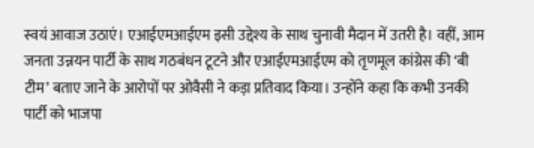स्वयं आवाज उठाएं। एआईएमआईएम इसी उद्देश्य के साथ चुनावी मैदान में उतरी है। वहीं, आम जनता उन्नयन पार्टी के साथ गठबंधन टूटने और एआईएमआईएम को तृणमूल कांग्रेस की ‘बी टीम’ बताए जाने के आरोपों पर ओवैसी ने कड़ा प्रतिवाद किया। उन्होंने कहा कि कभी उनकी पार्टी को भाजपा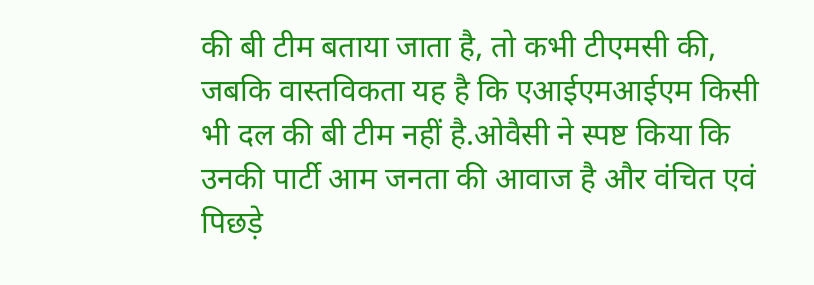की बी टीम बताया जाता है, तो कभी टीएमसी की, जबकि वास्तविकता यह है कि एआईएमआईएम किसी भी दल की बी टीम नहीं है.ओवैसी ने स्पष्ट किया कि उनकी पार्टी आम जनता की आवाज है और वंचित एवं पिछड़े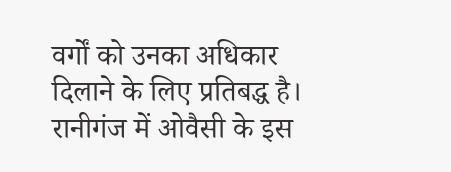वर्गों को उनका अधिकार दिलाने के लिए प्रतिबद्ध है। रानीगंज में ओवैसी के इस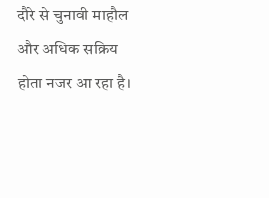दौरे से चुनावी माहौल और अधिक सक्रिय होता नजर आ रहा है।